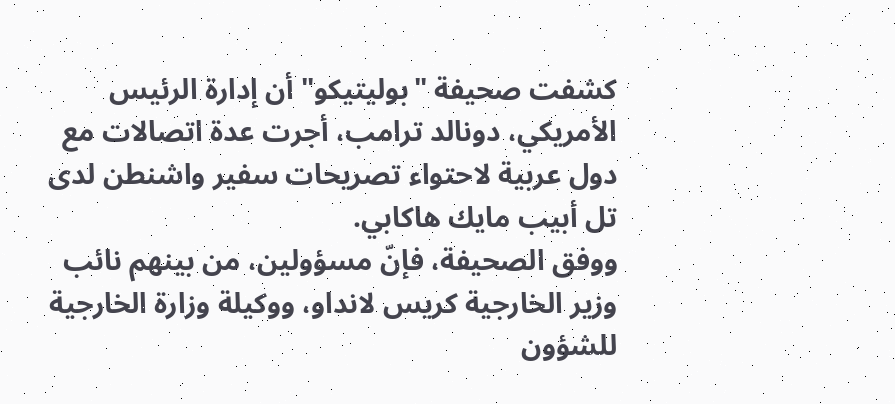كشفت صحيفة "بوليتيكو" أن إدارة الرئيس الأمريكي، دونالد ترامب، أجرت عدة اتصالات مع دول عربية لاحتواء تصريحات سفير واشنطن لدى تل أبيب مايك هاكابي.
ووفق الصحيفة، فإنّ مسؤولين، من بينهم نائب وزير الخارجية كريس لانداو، ووكيلة وزارة الخارجية للشؤون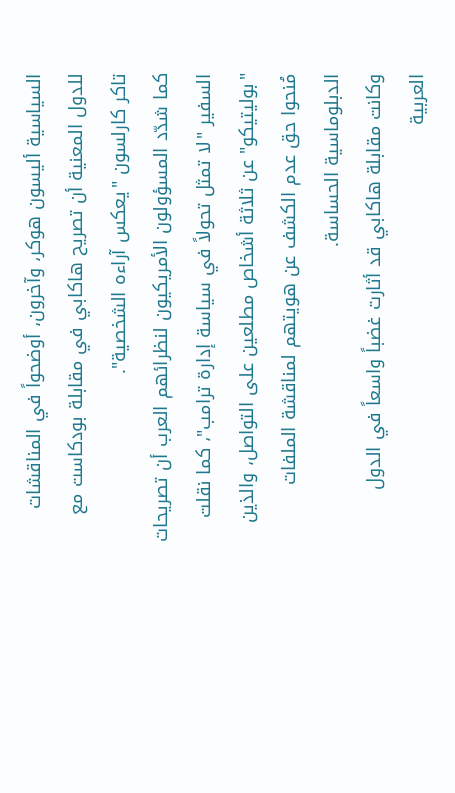السياسية أليسون هوكر، وآخرون، أوضحواً في المناقشات للدول المعنية أن تصريح هاكابي في مقابلة بودكاست مع تاكر كارلسون "يعكس آراءه الشخصية".
كما شدّد المسؤولون الأمريكيون لنظرائهم العرب أن تصريحات السفير "لا تمثل تحولاً في سياسة إدارة ترامب"، كما نقلت "بوليتيكو" عن ثلاثة أشخاص مطلعين على التواصل، والذين مُنحوا حق عدم الكشف عن هويتهم لمناقشة الملفات الدبلوماسية الحساسة.
وكانت مقابلة هاكابي قد أثارت غضباً واسعاً في الدول العربية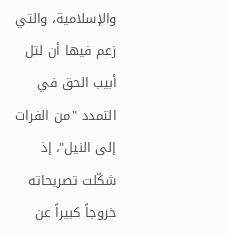والإسلامية، والتي زعم فيها أن لتل أبيب الحق في التمدد "من الفرات إلى النيل"، إذ شكّلت تصريحاته خروجاً كبيراً عن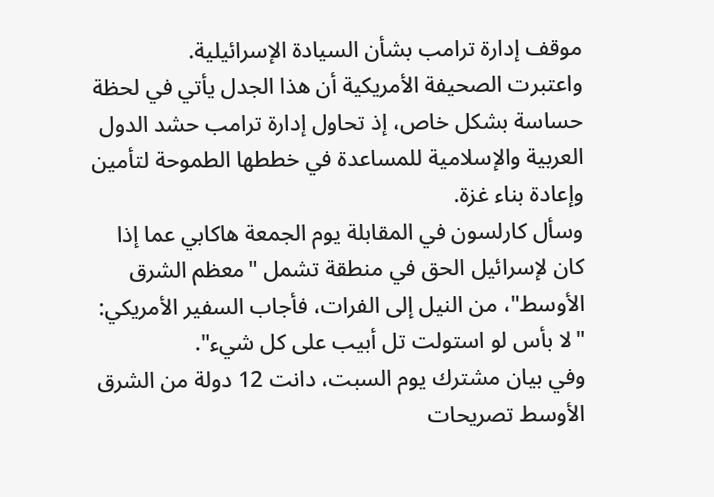موقف إدارة ترامب بشأن السيادة الإسرائيلية.
واعتبرت الصحيفة الأمريكية أن هذا الجدل يأتي في لحظة حساسة بشكل خاص، إذ تحاول إدارة ترامب حشد الدول العربية والإسلامية للمساعدة في خططها الطموحة لتأمين وإعادة بناء غزة.
وسأل كارلسون في المقابلة يوم الجمعة هاكابي عما إذا كان لإسرائيل الحق في منطقة تشمل "معظم الشرق الأوسط"، من النيل إلى الفرات، فأجاب السفير الأمريكي: "لا بأس لو استولت تل أبيب على كل شيء".
وفي بيان مشترك يوم السبت، دانت 12 دولة من الشرق الأوسط تصريحات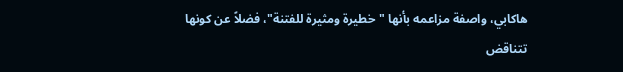هاكابي، واصفة مزاعمه بأنها "خطيرة ومثيرة للفتنة"، فضلاً عن كونها تتناقض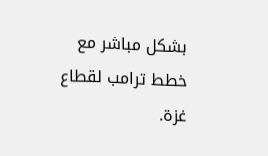بشكل مباشر مع خطط ترامب لقطاع غزة.